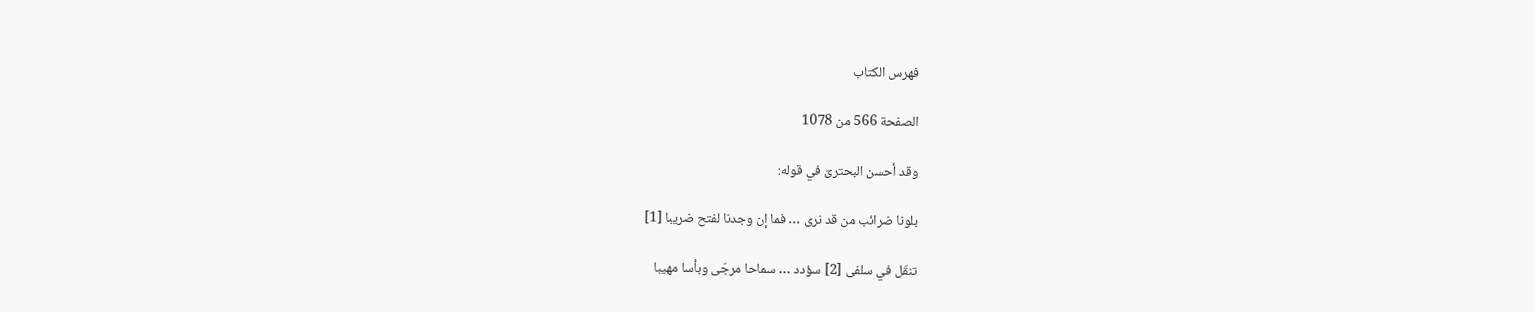فهرس الكتاب

الصفحة 566 من 1078

وقد أحسن البحترىّ في قوله:

بلونا ضرائب من قد نرى … فما إن وجدنا لفتح ضريبا [1]

تنقّل في سلفى [2] سؤدد … سماحا مرجّى وبأسا مهيبا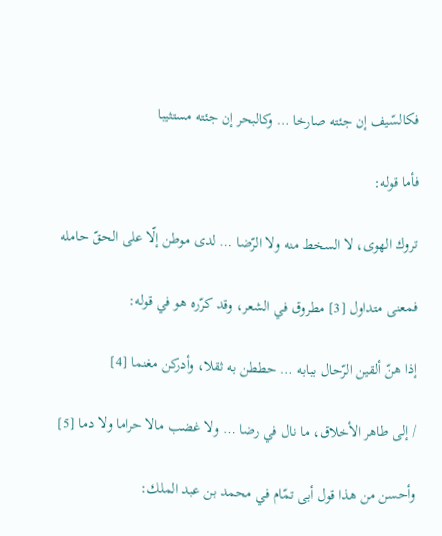فكالسّيف إن جئته صارخا … وكالبحر إن جئته مستثيبا

فأما قوله:

تروك الهوى، لا السخط منه ولا الرّضا … لدى موطن إلّا على الحقّ حامله

فمعنى متداول [3] مطروق في الشعر، وقد كرّره هو في قوله:

إذا هنّ ألقين الرّحال ببابه … حططن به ثقلا، وأدركن مغنما [4]

/ إلى طاهر الأخلاق، ما نال في رضا … ولا غضب مالا حراما ولا دما [5]

وأحسن من هذا قول أبى تمّام في محمد بن عبد الملك: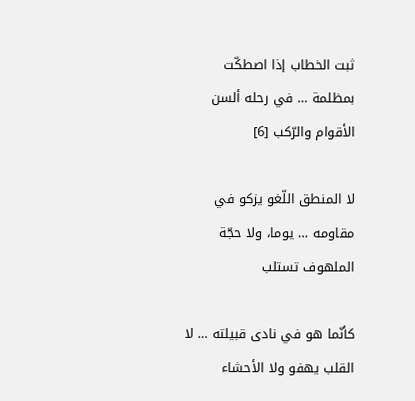ثبت الخطاب إذا اصطكّت بمظلمة … في رحله ألسن الأقوام والرّكب [6]

لا المنطق اللّغو يزكو في مقاومه … يوما، ولا حجّة الملهوف تستلب

كأنّما هو في نادى قبيلته … لا القلب يهفو ولا الأحشاء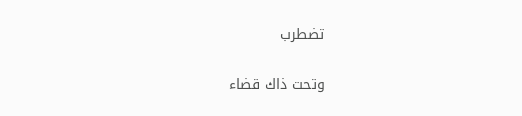تضطرب

وتحت ذاك قضاء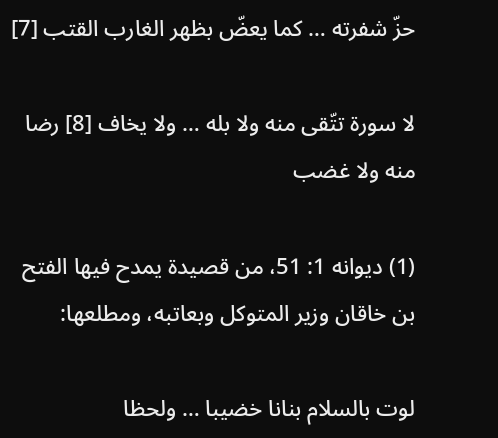حزّ شفرته … كما يعضّ بظهر الغارب القتب [7]

لا سورة تتّقى منه ولا بله … ولا يخاف [8] رضا منه ولا غضب

(1) ديوانه 1: 51، من قصيدة يمدح فيها الفتح بن خاقان وزير المتوكل وبعاتبه، ومطلعها:

لوت بالسلام بنانا خضيبا … ولحظا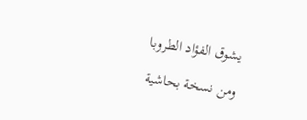يشوق الفؤاد الطروبا

ومن نسخة بحاشية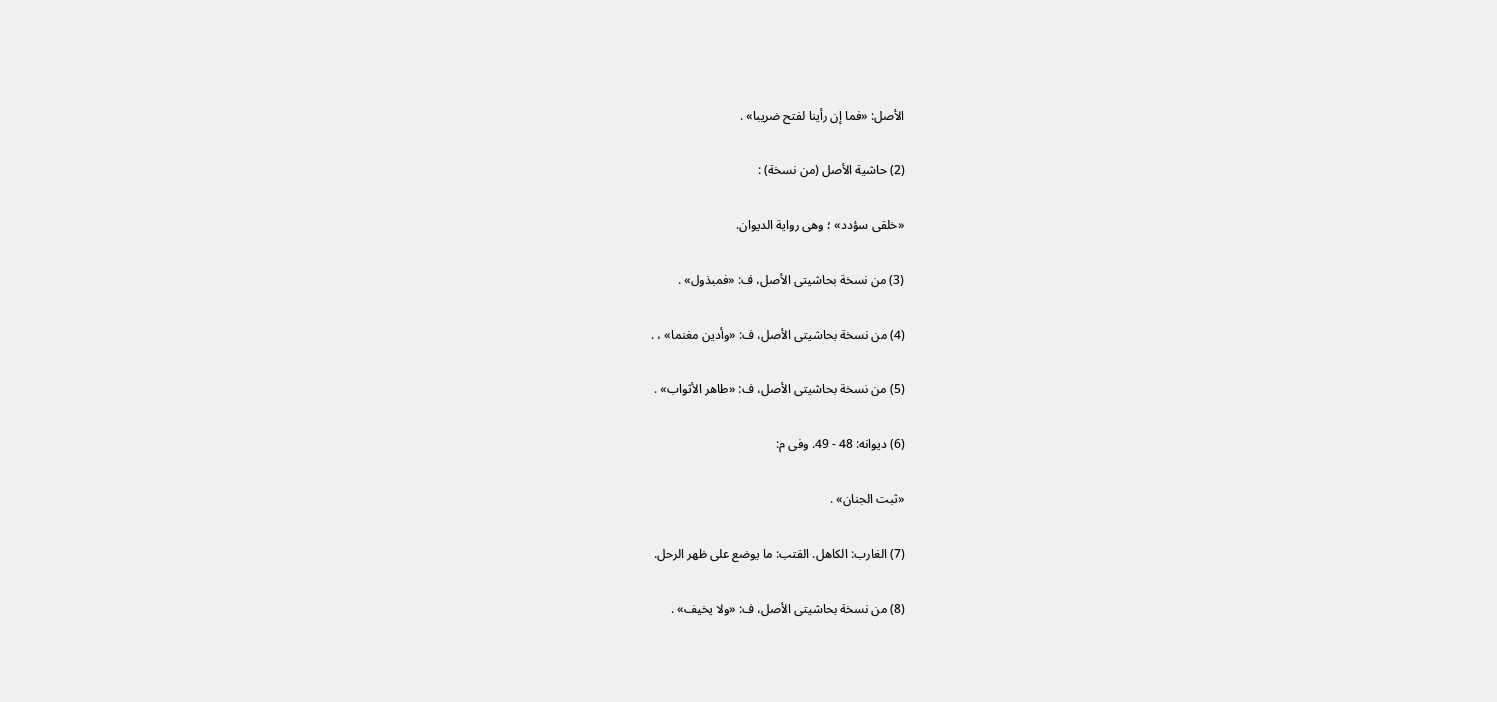الأصل: «فما إن رأينا لفتح ضريبا» .

(2) حاشية الأصل (من نسخة) :

«خلقى سؤدد» ؛ وهى رواية الديوان.

(3) من نسخة بحاشيتى الأصل، ف: «فمبذول» .

(4) من نسخة بحاشيتى الأصل، ف: «وأدين مغنما» ، .

(5) من نسخة بحاشيتى الأصل، ف: «طاهر الأثواب» .

(6) ديوانه: 48 - 49. وفى م:

«ثبت الجنان» .

(7) الغارب: الكاهل. القتب: ما يوضع على ظهر الرحل.

(8) من نسخة بحاشيتى الأصل، ف: «ولا يخيف» .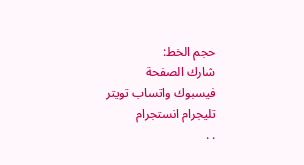حجم الخط:
شارك الصفحة
فيسبوك واتساب تويتر تليجرام انستجرام
. .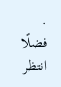.
فضلًا انتظر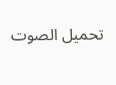تحميل الصوت